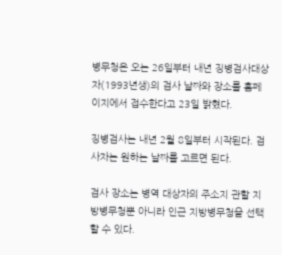병무청은 오는 26일부터 내년 징병검사대상자(1993년생)의 검사 날짜와 장소를 홈페이지에서 접수한다고 23일 밝혔다.

징병검사는 내년 2월 8일부터 시작된다. 검사자는 원하는 날짜를 고르면 된다.

검사 장소는 병역 대상자의 주소지 관할 지방병무청뿐 아니라 인근 지방병무청을 선택할 수 있다.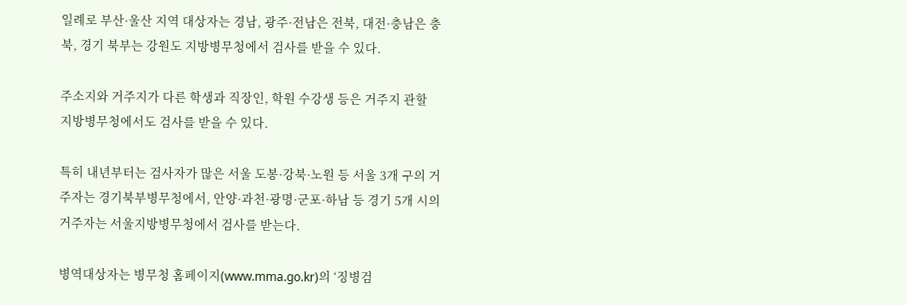일례로 부산·울산 지역 대상자는 경남, 광주·전남은 전북, 대전·충남은 충북, 경기 북부는 강원도 지방병무청에서 검사를 받을 수 있다.

주소지와 거주지가 다른 학생과 직장인, 학원 수강생 등은 거주지 관할 지방병무청에서도 검사를 받을 수 있다.

특히 내년부터는 검사자가 많은 서울 도봉·강북·노원 등 서울 3개 구의 거주자는 경기북부병무청에서, 안양·과천·광명·군포·하남 등 경기 5개 시의 거주자는 서울지방병무청에서 검사를 받는다.

병역대상자는 병무청 홈페이지(www.mma.go.kr)의 ‘징병검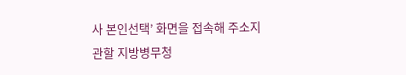사 본인선택’ 화면을 접속해 주소지 관할 지방병무청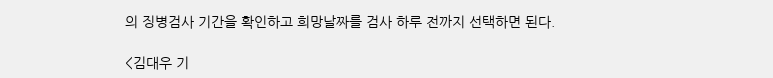의 징병검사 기간을 확인하고 희망날짜를 검사 하루 전까지 선택하면 된다.

<김대우 기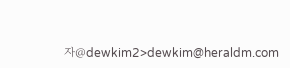자@dewkim2>dewkim@heraldm.com